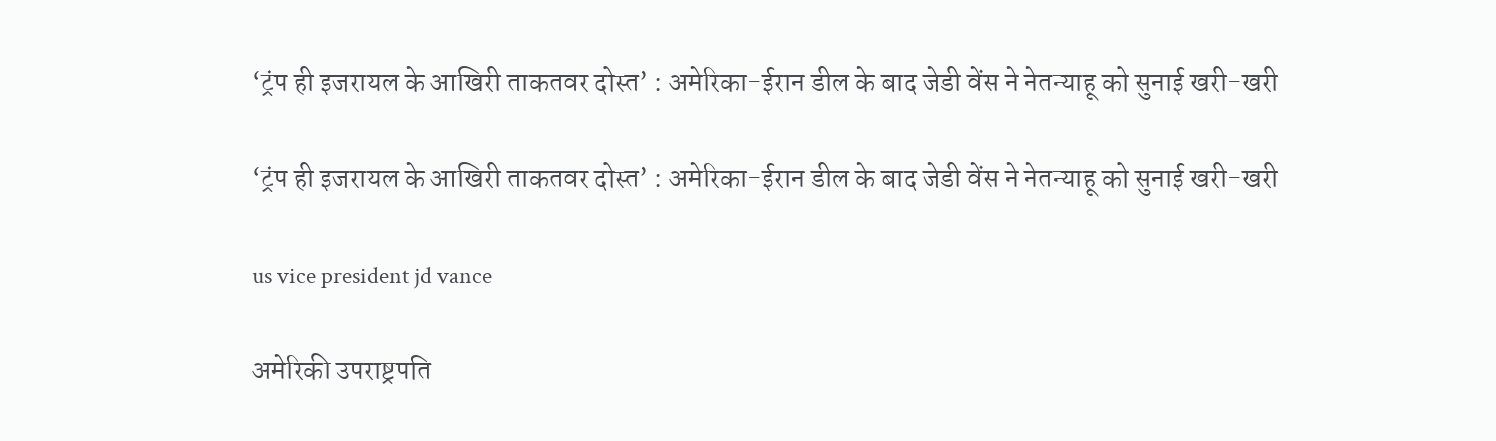‘ट्रंप ही इजरायल के आखिरी ताकतवर दोस्त’ : अमेरिका-ईरान डील के बाद जेडी वेंस ने नेतन्याहू को सुनाई खरी-खरी

‘ट्रंप ही इजरायल के आखिरी ताकतवर दोस्त’ : अमेरिका-ईरान डील के बाद जेडी वेंस ने नेतन्याहू को सुनाई खरी-खरी

us vice president jd vance

अमेरिकी उपराष्ट्रपति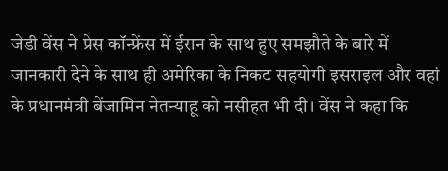जेडी वेंस ने प्रेस कॉन्फ्रेंस में ईरान के साथ हुए समझौते के बारे में जानकारी देने के साथ ही अमेरिका के निकट सहयोगी इसराइल और वहां के प्रधानमंत्री बेंजामिन नेतन्याहू को नसीहत भी दी। वेंस ने कहा कि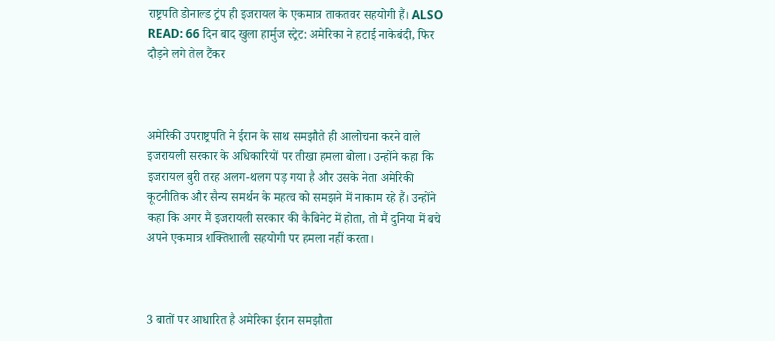राष्ट्रपति डोनाल्ड ट्रंप ही इजरायल के एकमात्र ताकतवर सहयोगी हैं। ALSO READ: 66 दिन बाद खुला हार्मुज स्ट्रेट: अमेरिका ने हटाई नाकेबंदी, फिर दौड़ने लगे तेल टैंकर



अमेरिकी उपराष्ट्रपति ने ईरान के साथ समझौते ही आलोचना करने वाले इजरायली सरकार के अधिकारियों पर तीखा हमला बोला। उन्होंने कहा कि इजरायल बुरी तरह अलग-थलग पड़ गया है और उसके नेता अमेरिकी कूटनीतिक और सैन्य समर्थन के महत्व को समझने में नाकाम रहे हैं। उन्होंने कहा कि अगर मैं इजरायली सरकार की कैबिनेट में होता, तो मैं दुनिया में बचे अपने एकमात्र शक्तिशाली सहयोगी पर हमला नहीं करता।



3 बातों पर आधारित है अमेरिका ईरान समझौता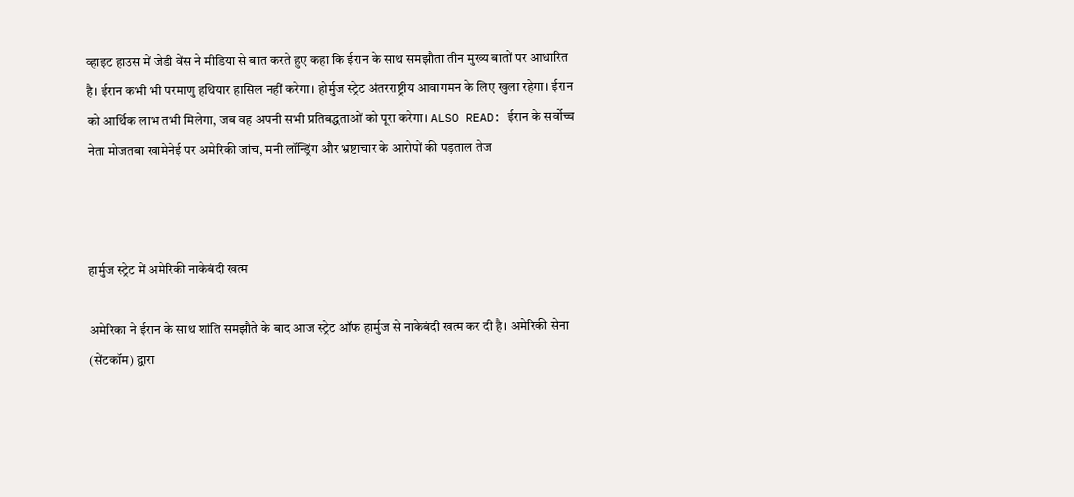व्हाइट हाउस में जेडी वेंस ने मीडिया से बात करते हुए कहा कि ईरान के साथ समझौता तीन मुख्य बातों पर आधारित है। ईरान कभी भी परमाणु हथियार हासिल नहीं करेगा। होर्मुज स्ट्रेट अंतरराष्ट्रीय आवागमन के लिए खुला रहेगा। ईरान को आर्थिक लाभ तभी मिलेगा, जब वह अपनी सभी प्रतिबद्धताओं को पूरा करेगा। ALSO READ: ईरान के सर्वोच्च नेता मोजतबा खामेनेई पर अमेरिकी जांच, मनी लॉन्ड्रिंग और भ्रष्टाचार के आरोपों की पड़ताल तेज



हार्मुज स्ट्रेट में अमेरिकी नाकेबंदी खत्म

अमेरिका ने ईरान के साथ शांति समझौते के बाद आज स्ट्रेट ऑफ हार्मुज से नाकेबंदी खत्म कर दी है। अमेरिकी सेना (सेंटकॉम) द्वारा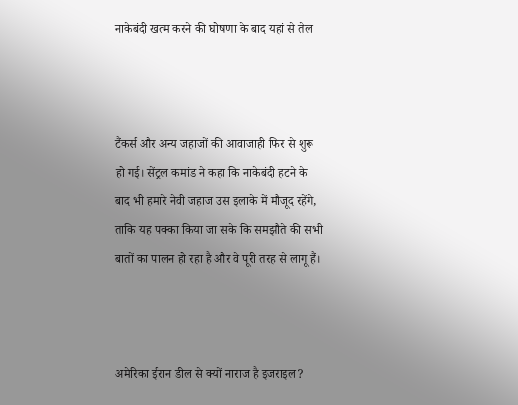नाकेबंदी खत्म करने की घोषणा के बाद यहां से तेल



टैंकर्स और अन्य जहाजों की आवाजाही फिर से शुरू हो गई। सेंट्रल कमांड ने कहा कि नाकेबंदी हटने के बाद भी हमारे नेवी जहाज उस इलाके में मौजूद रहेंगे, ताकि यह पक्का किया जा सके कि समझौते की सभी बातों का पालन हो रहा है और वे पूरी तरह से लागू हैं।



अमेरिका ईरान डील से क्यों नाराज है इजराइल?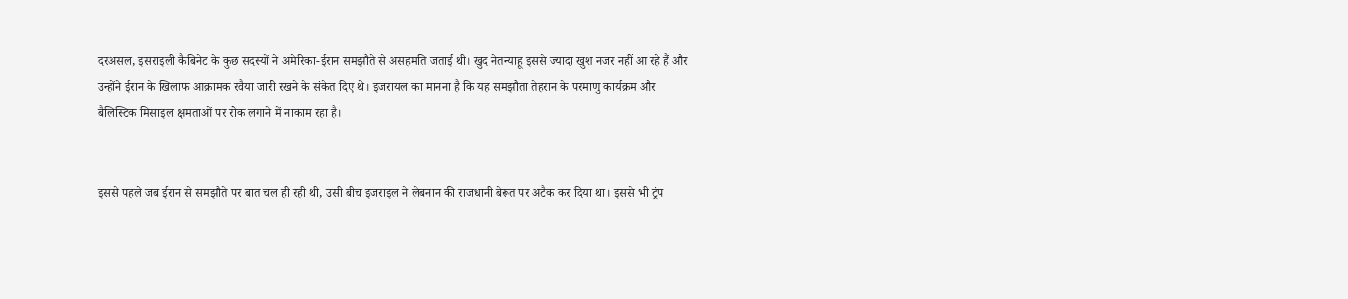दरअसल, इसराइली कैबिनेट के कुछ सदस्यों ने अमेरिका-ईरान समझौते से असहमति जताई थी। खुद नेतन्याहू इससे ज्यादा खुश नजर नहीं आ रहे हैं और उन्होंने ईरान के खिलाफ आक्रामक रवैया जारी रखने के संकेत दिए थे। इजरायल का मानना है कि यह समझौता तेहरान के परमाणु कार्यक्रम और बैलिस्टिक मिसाइल क्षमताओं पर रोक लगाने में नाकाम रहा है।


इससे पहले जब ईरान से समझौते पर बात चल ही रही थी, उसी बीच इजराइल ने लेबनान की राजधानी बेरूत पर अटैक कर दिया था। इससे भी ट्रंप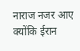नाराज नजर आए क्योंकि ईरान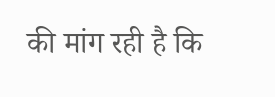की मांग रही है कि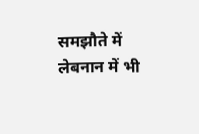समझौते में लेबनान में भी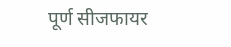पूर्ण सीजफायर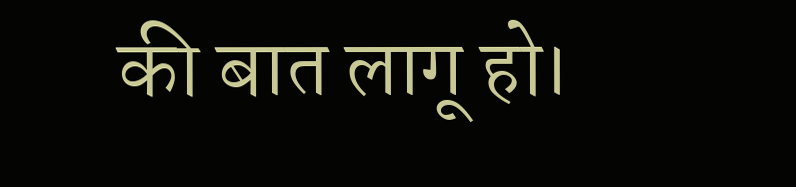की बात लागू हो।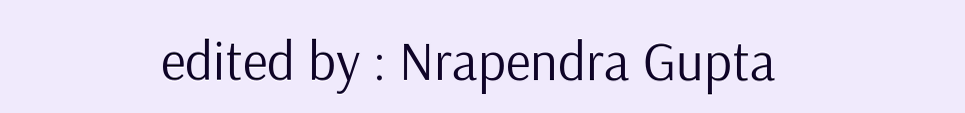edited by : Nrapendra Gupta